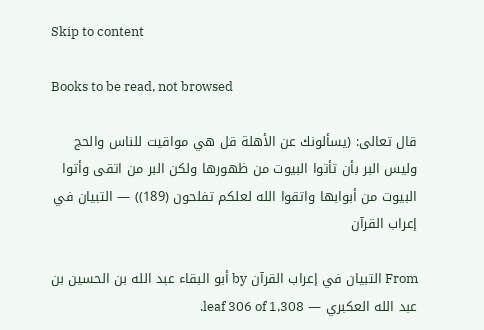Skip to content

Books to be read, not browsed

قال تعالى: (يسألونك عن الأهلة قل هي مواقيت للناس والحج وليس البر بأن تأتوا البيوت من ظهورها ولكن البر من اتقى وأتوا البيوت من أبوابها واتقوا الله لعلكم تفلحون (189)) — التبيان في إعراب القرآن

From التبيان في إعراب القرآن by أبو البقاء عبد الله بن الحسين بن عبد الله العكبري — leaf 306 of 1,308.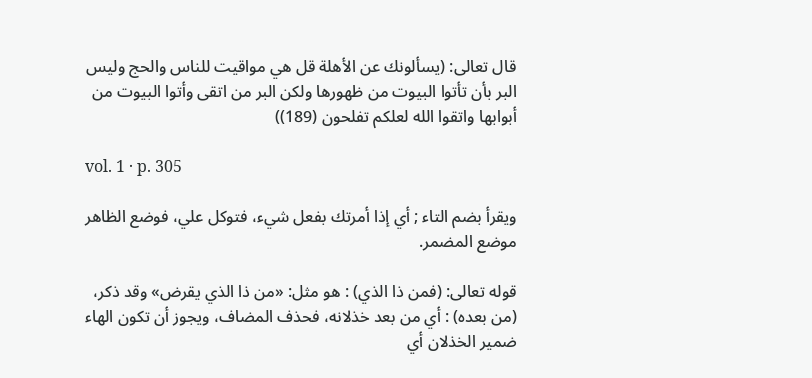قال تعالى: (يسألونك عن الأهلة قل هي مواقيت للناس والحج وليس البر بأن تأتوا البيوت من ظهورها ولكن البر من اتقى وأتوا البيوت من أبوابها واتقوا الله لعلكم تفلحون (189))

vol. 1 · p. 305

ويقرأ بضم التاء ; أي إذا أمرتك بفعل شيء، فتوكل علي، فوضع الظاهر موضع المضمر.

قوله تعالى: (فمن ذا الذي) : هو مثل: «من ذا الذي يقرض» وقد ذكر، (من بعده) : أي من بعد خذلانه، فحذف المضاف، ويجوز أن تكون الهاء ضمير الخذلان أي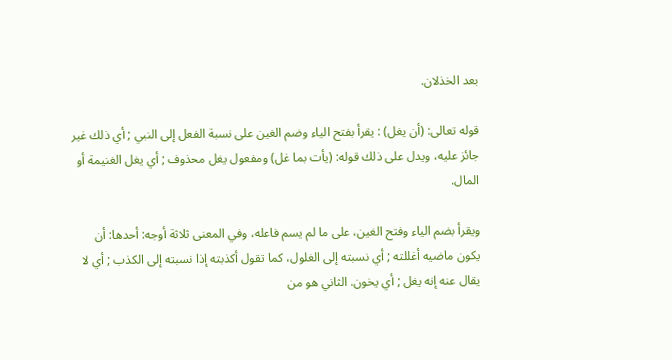بعد الخذلان.

قوله تعالى: (أن يغل) : يقرأ بفتح الياء وضم الغين على نسبة الفعل إلى النبي ; أي ذلك غير جائز عليه، ويدل على ذلك قوله: (يأت بما غل) ومفعول يغل محذوف ; أي يغل الغنيمة أو المال.

ويقرأ بضم الياء وفتح الغين، على ما لم يسم فاعله، وفي المعنى ثلاثة أوجه: أحدها: أن يكون ماضيه أغللته ; أي نسبته إلى الغلول، كما تقول أكذبته إذا نسبته إلى الكذب ; أي لا يقال عنه إنه يغل ; أي يخون. الثاني هو من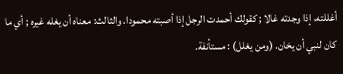أغللته، إذا وجدته غالا ; كقولك أحمدت الرجل إذا أصبته محمودا. والثالث: معناه أن يغله غيره ; أي ما كان لنبي أن يخان. (ومن يغلل) : مستأنفة.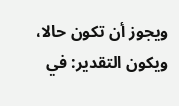ويجوز أن تكون حالا، ويكون التقدير: في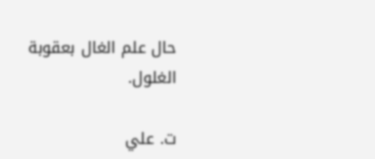حال علم الغال بعقوبة الغلول.

ت. علي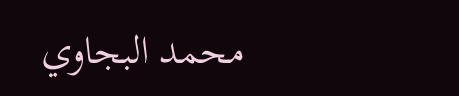محمد البجاوي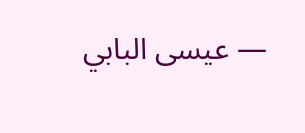— عيسى البابي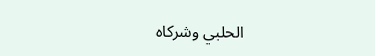الحلبي وشركاه